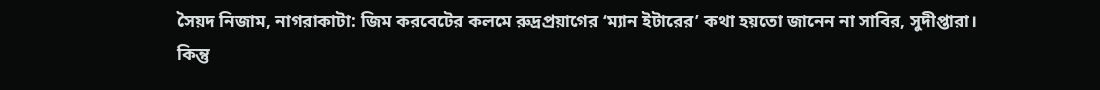সৈয়দ নিজাম, নাগরাকাটা: জিম করবেটের কলমে রুদ্রপ্রয়াগের ‘ম্যান ইটারের’ কথা হয়তো জানেন না সাবির, সুদীপ্তারা। কিন্তু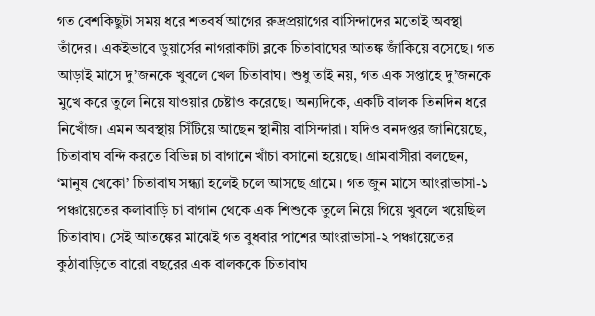গত বেশকিছুটা সময় ধরে শতবর্ষ আগের রুদ্রপ্রয়াগের বাসিন্দাদের মতোই অবস্থা তাঁদের। একইভাবে ডুয়ার্সের নাগরাকাটা ব্লকে চিতাবাঘের আতঙ্ক জাঁকিয়ে বসেছে। গত আড়াই মাসে দু’জনকে খুবলে খেল চিতাবাঘ। শুধু তাই নয়, গত এক সপ্তাহে দু’জনকে মুখে করে তুলে নিয়ে যাওয়ার চেষ্টাও করেছে। অন্যদিকে, একটি বালক তিনদিন ধরে নিখোঁজ। এমন অবস্থায় সিঁটিয়ে আছেন স্থানীয় বাসিন্দারা। যদিও বনদপ্তর জানিয়েছে, চিতাবাঘ বন্দি করতে বিভিন্ন চা বাগানে খাঁচা বসানো হয়েছে। গ্রামবাসীরা বলছেন, ‘মানুষ খেকো’ চিতাবাঘ সন্ধ্যা হলেই চলে আসছে গ্রামে। গত জুন মাসে আংরাভাসা-১ পঞ্চায়েতের কলাবাড়ি চা বাগান থেকে এক শিশুকে তুলে নিয়ে গিয়ে খুবলে খয়েছিল চিতাবাঘ। সেই আতঙ্কের মাঝেই গত বুধবার পাশের আংরাভাসা-২ পঞ্চায়েতের কুঠাবাড়িতে বারো বছরের এক বালককে চিতাবাঘ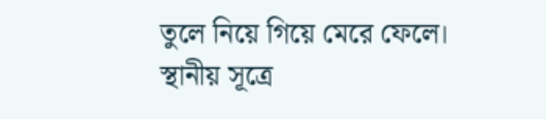তুলে নিয়ে গিয়ে মেরে ফেলে। স্থানীয় সূত্রে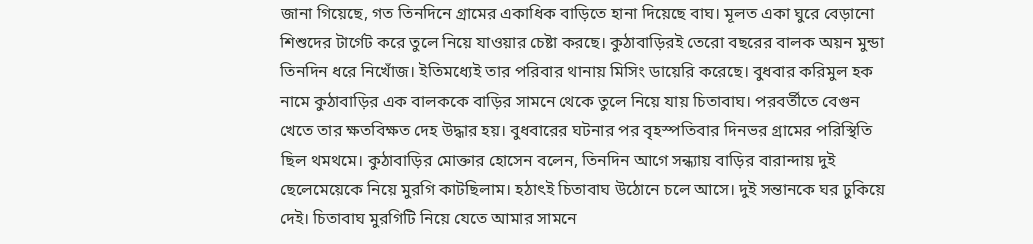জানা গিয়েছে, গত তিনদিনে গ্রামের একাধিক বাড়িতে হানা দিয়েছে বাঘ। মূলত একা ঘুরে বেড়ানো শিশুদের টার্গেট করে তুলে নিয়ে যাওয়ার চেষ্টা করছে। কুঠাবাড়িরই তেরো বছরের বালক অয়ন মুন্ডা তিনদিন ধরে নিখোঁজ। ইতিমধ্যেই তার পরিবার থানায় মিসিং ডায়েরি করেছে। বুধবার করিমুল হক নামে কুঠাবাড়ির এক বালককে বাড়ির সামনে থেকে তুলে নিয়ে যায় চিতাবাঘ। পরবর্তীতে বেগুন খেতে তার ক্ষতবিক্ষত দেহ উদ্ধার হয়। বুধবারের ঘটনার পর বৃহস্পতিবার দিনভর গ্রামের পরিস্থিতি ছিল থমথমে। কুঠাবাড়ির মোক্তার হোসেন বলেন, তিনদিন আগে সন্ধ্যায় বাড়ির বারান্দায় দুই ছেলেমেয়েকে নিয়ে মুরগি কাটছিলাম। হঠাৎই চিতাবাঘ উঠোনে চলে আসে। দুই সন্তানকে ঘর ঢুকিয়ে দেই। চিতাবাঘ মুরগিটি নিয়ে যেতে আমার সামনে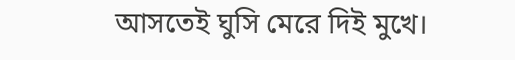আসতেই ঘুসি মেরে দিই মুখে।